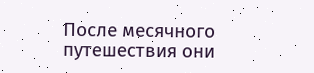После месячного путешествия они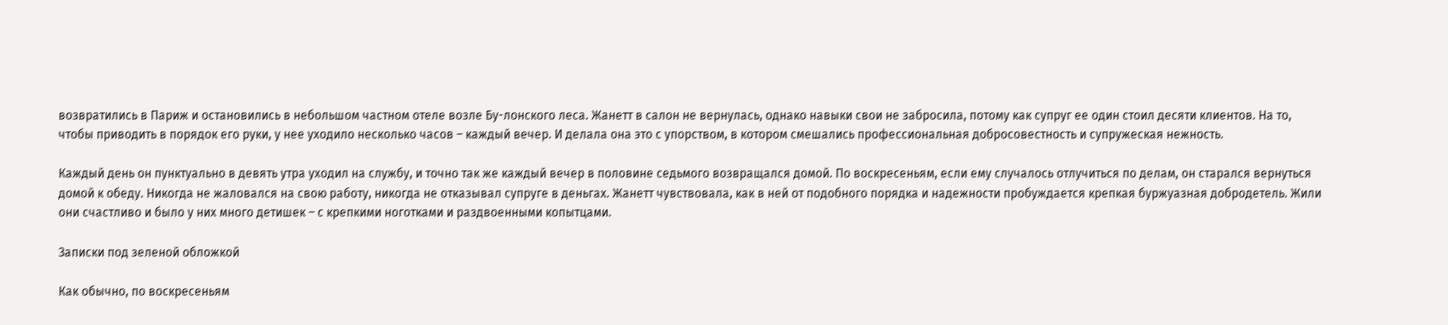возвратились в Париж и остановились в небольшом частном отеле возле Бу-лонского леса. Жанетт в салон не вернулась, однако навыки свои не забросила, потому как супруг ее один стоил десяти клиентов. На то, чтобы приводить в порядок его руки, у нее уходило несколько часов – каждый вечер. И делала она это с упорством, в котором смешались профессиональная добросовестность и супружеская нежность.

Каждый день он пунктуально в девять утра уходил на службу, и точно так же каждый вечер в половине седьмого возвращался домой. По воскресеньям, если ему случалось отлучиться по делам, он старался вернуться домой к обеду. Никогда не жаловался на свою работу, никогда не отказывал супруге в деньгах. Жанетт чувствовала, как в ней от подобного порядка и надежности пробуждается крепкая буржуазная добродетель. Жили они счастливо и было у них много детишек – с крепкими ноготками и раздвоенными копытцами.

Записки под зеленой обложкой

Как обычно, по воскресеньям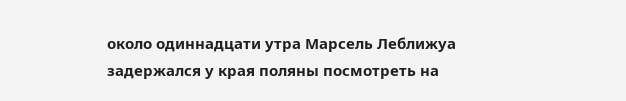около одиннадцати утра Марсель Леближуа задержался у края поляны посмотреть на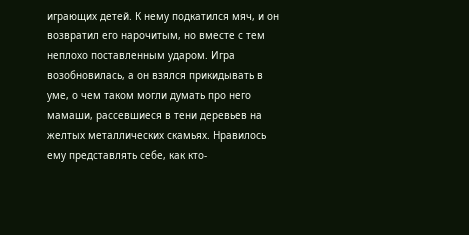играющих детей. К нему подкатился мяч, и он возвратил его нарочитым, но вместе с тем неплохо поставленным ударом. Игра возобновилась, а он взялся прикидывать в уме, о чем таком могли думать про него мамаши, рассевшиеся в тени деревьев на желтых металлических скамьях. Нравилось ему представлять себе, как кто-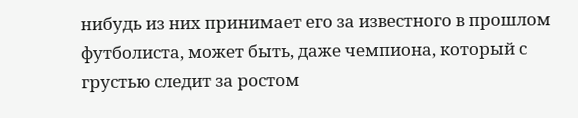нибудь из них принимает его за известного в прошлом футболиста, может быть, даже чемпиона, который с грустью следит за ростом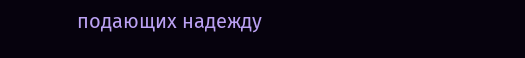подающих надежду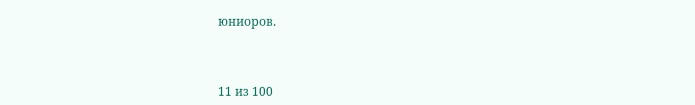юниоров.



11 из 100